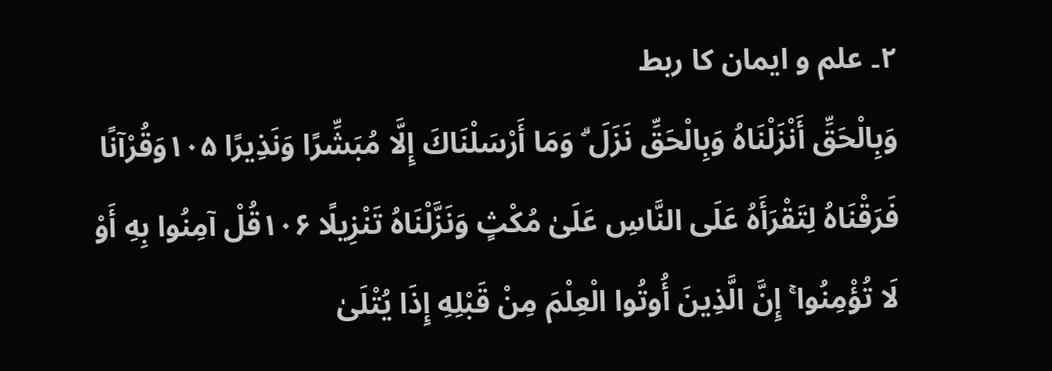۲۔ علم و ایمان کا ربط
وَبِالْحَقِّ أَنْزَلْنَاهُ وَبِالْحَقِّ نَزَلَ ۗ وَمَا أَرْسَلْنَاكَ إِلَّا مُبَشِّرًا وَنَذِيرًا ۱۰۵وَقُرْآنًا فَرَقْنَاهُ لِتَقْرَأَهُ عَلَى النَّاسِ عَلَىٰ مُكْثٍ وَنَزَّلْنَاهُ تَنْزِيلًا ۱۰۶قُلْ آمِنُوا بِهِ أَوْ لَا تُؤْمِنُوا ۚ إِنَّ الَّذِينَ أُوتُوا الْعِلْمَ مِنْ قَبْلِهِ إِذَا يُتْلَىٰ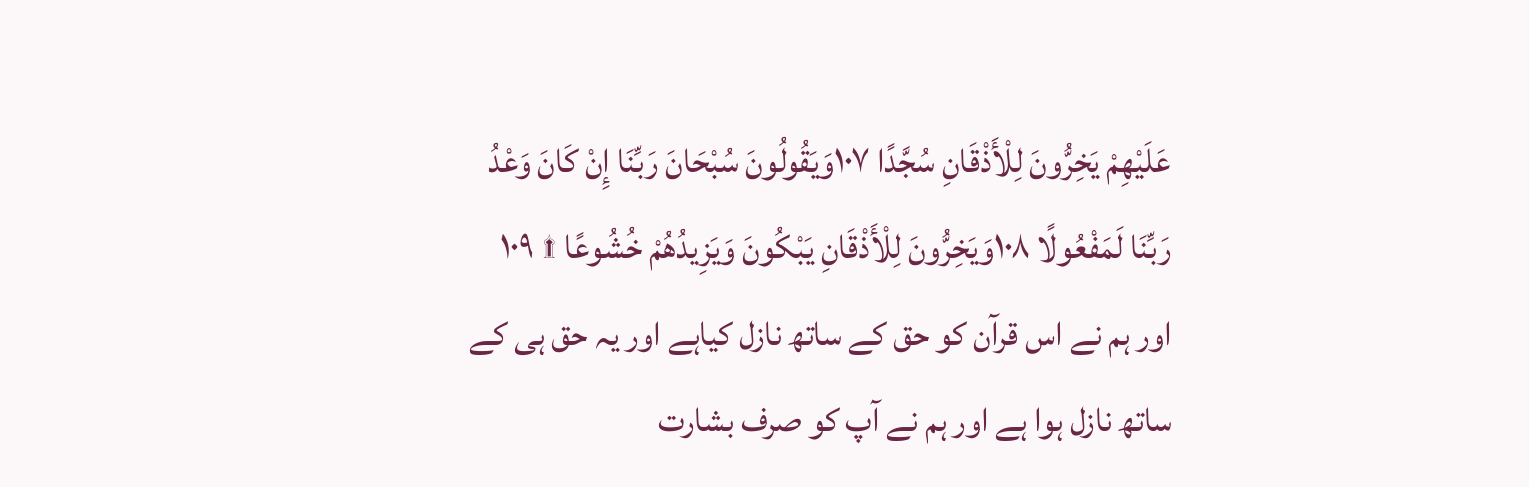عَلَيْهِمْ يَخِرُّونَ لِلْأَذْقَانِ سُجَّدًا ۱۰۷وَيَقُولُونَ سُبْحَانَ رَبِّنَا إِنْ كَانَ وَعْدُ رَبِّنَا لَمَفْعُولًا ۱۰۸وَيَخِرُّونَ لِلْأَذْقَانِ يَبْكُونَ وَيَزِيدُهُمْ خُشُوعًا ۩ ۱۰۹
اور ہم نے اس قرآن کو حق کے ساتھ نازل کیاہے اور یہ حق ہی کے ساتھ نازل ہوا ہے اور ہم نے آپ کو صرف بشارت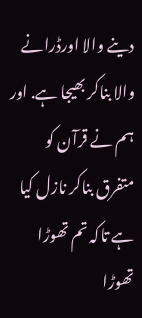دینے والا اورڈرانے والا بناکر بھیجا ہے. اور ہم نے قرآن کو متفرق بناکر نازل کیا ہے تاکہ تم تھوڑا تھوڑا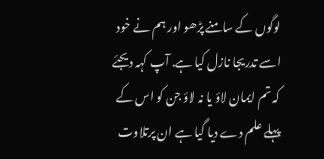لوگوں کے سامنے پڑھو اور ہم نے خود اسے تدریجا نازل کیا ہے. آپ کہہ دیجئے کہ تم ایمان لاؤ یا نہ لاؤ جن کو اس کے پہلے علم دے دیا گیا ہے ان پرتلاوت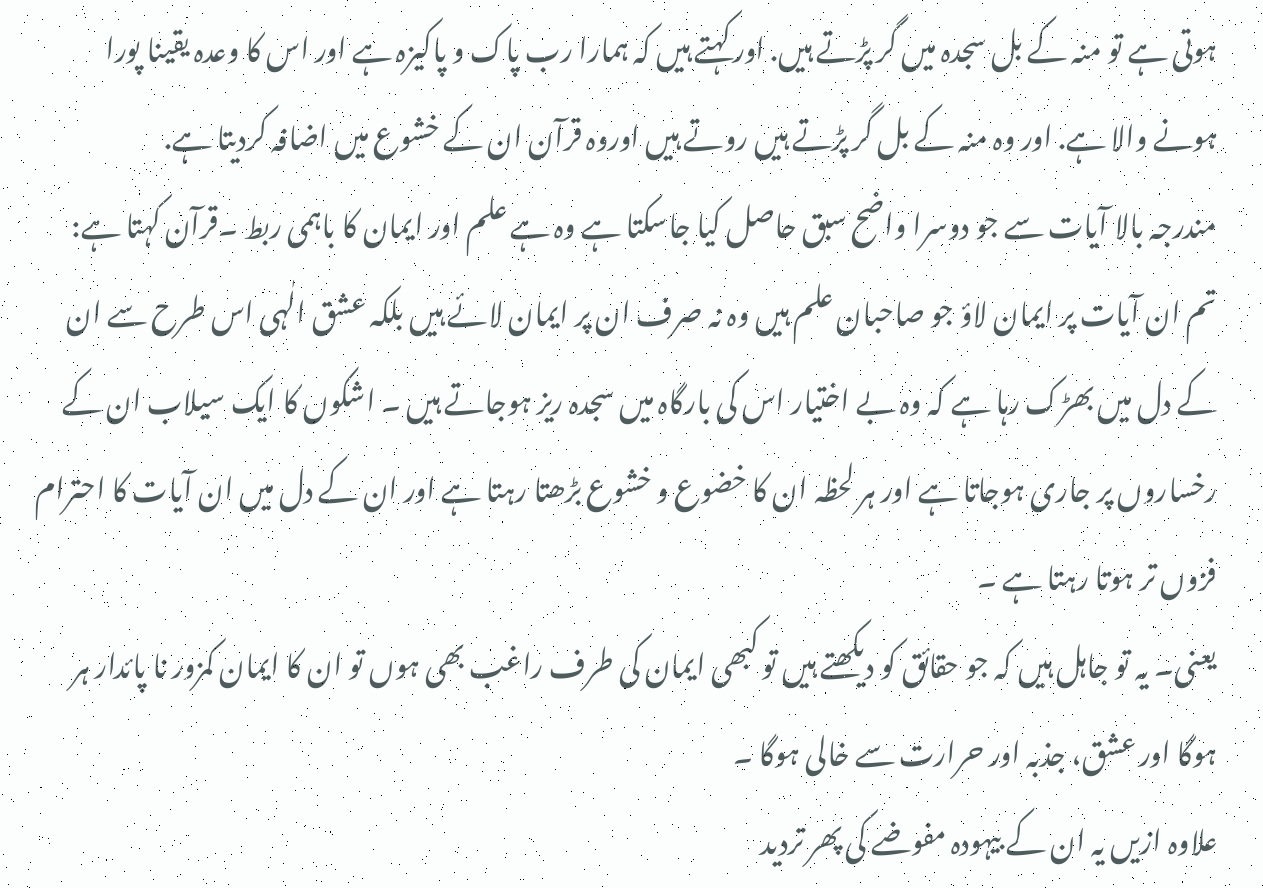ہوتی ہے تو منہ کے بل سجدہ میں گر پڑتے ہیں. اور کہتے ہیں کہ ہمارا رب پاک و پاکیزہ ہے اور اس کا وعدہ یقینا پورا ہونے والا ہے. اور وہ منہ کے بل گر پڑتے ہیں روتے ہیں اوروہ قرآن ان کے خشوع میں اضافہ کردیتا ہے.
مندرجہ بالا آیات سے جو دوسرا واضح سبق حاصل کیا جاسکتا ہے وہ ہے علم اور ایمان کا باہمی ربط ۔قرآن کہتا ہے:
تم ان آیات پر ایمان لاؤ جو صاحبان علم ہیں وہ نہ صرف ان پر ایمان لائے ہیں بلکہ عشق الٰہی اس طرح سے ان کے دل میں بھڑک رہا ہے کہ وہ بے اختیار اس کی بارگاہ میں سجدہ ریز ہوجاتے ہیں ۔ اشکوں کا ایک سیلاب ان کے رخساروں پر جاری ہوجاتا ہے اور ہر لحظہ ان کا خضوع و خشوع بڑھتا رہتا ہے اور ان کے دل میں ان آیات کا احترام فزوں تر ہوتا رہتا ہے ۔
یعنی۔ یہ تو جاہل ہیں کہ جو حقائق کو دیکھتے ہیں تو کبھی ایمان کی طرف راغب بھی ہوں تو ان کا ایمان کمزور نا پائدار ہر ہوگا اور عشق، جذبہ اور حرارت سے خالی ہوگا ۔
علاوہ ازیں یہ ان کے بیہودہ مفوضے کی پھر تردید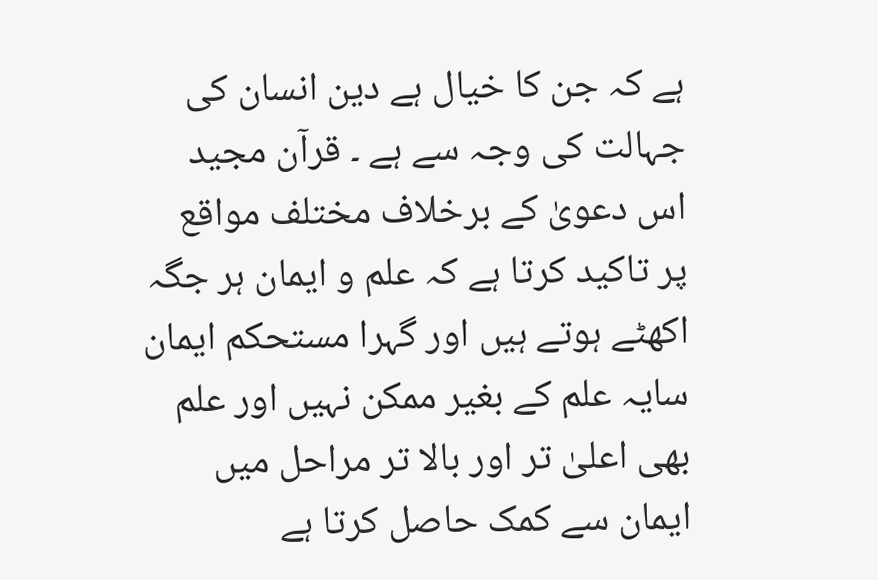ہے کہ جن کا خیال ہے دین انسان کی جہالت کی وجہ سے ہے ۔ قرآن مجید اس دعویٰ کے برخلاف مختلف مواقع پر تاکید کرتا ہے کہ علم و ایمان ہر جگہ اکھٹے ہوتے ہیں اور گہرا مستحکم ایمان سایہ علم کے بغیر ممکن نہیں اور علم بھی اعلیٰ تر اور بالا تر مراحل میں ایمان سے کمک حاصل کرتا ہے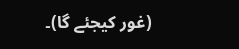(غور کیجئے گا)۔